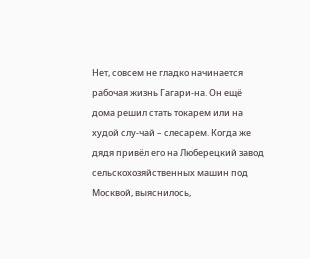Нет, совсем не гладко начинается рабочая жизнь Гагари-на. Он ещё дома решил стать токарем или на худой слу-чай – слесарем. Когда же дядя привёл его на Люберецкий завод сельскохозяйственных машин под Москвой, выяснилось,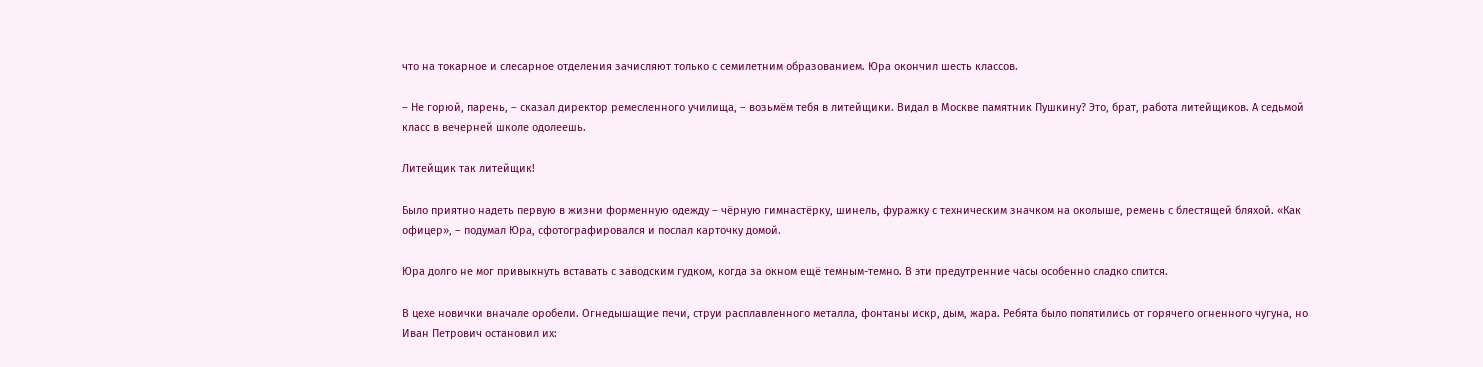что на токарное и слесарное отделения зачисляют только с семилетним образованием. Юра окончил шесть классов.

– Не горюй, парень, – сказал директор ремесленного училища, – возьмём тебя в литейщики. Видал в Москве памятник Пушкину? Это, брат, работа литейщиков. А седьмой класс в вечерней школе одолеешь.

Литейщик так литейщик!

Было приятно надеть первую в жизни форменную одежду – чёрную гимнастёрку, шинель, фуражку с техническим значком на околыше, ремень с блестящей бляхой. «Как офицер», – подумал Юра, сфотографировался и послал карточку домой.

Юра долго не мог привыкнуть вставать с заводским гудком, когда за окном ещё темным-темно. В эти предутренние часы особенно сладко спится.

В цехе новички вначале оробели. Огнедышащие печи, струи расплавленного металла, фонтаны искр, дым, жара. Ребята было попятились от горячего огненного чугуна, но Иван Петрович остановил их: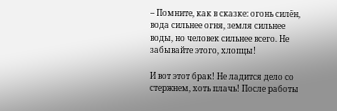– Помните, как в сказке: огонь силён, вода сильнее огня, земля сильнее воды, но человек сильнее всего. Не забывайте этого, хлопцы!

И вот этот брак! Не ладится дело со стержнем, хоть плачь! После работы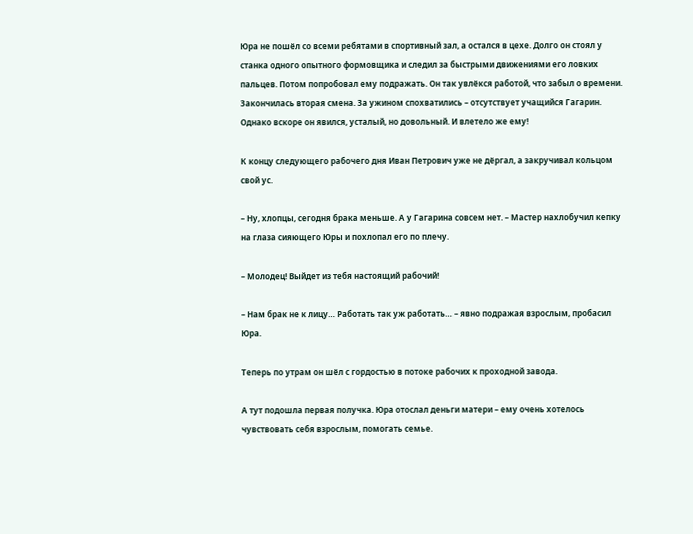Юра не пошёл со всеми ребятами в спортивный зал, а остался в цехе. Долго он стоял у станка одного опытного формовщика и следил за быстрыми движениями его ловких пальцев. Потом попробовал ему подражать. Он так увлёкся работой, что забыл о времени. Закончилась вторая смена. За ужином спохватились – отсутствует учащийся Гагарин. Однако вскоре он явился, усталый, но довольный. И влетело же ему!

К концу следующего рабочего дня Иван Петрович уже не дёргал, а закручивал кольцом свой ус.

– Ну, хлопцы, сегодня брака меньше. А у Гагарина совсем нет. – Мастер нахлобучил кепку на глаза сияющего Юры и похлопал его по плечу.

– Молодец! Выйдет из тебя настоящий рабочий!

– Нам брак не к лицу… Работать так уж работать… – явно подражая взрослым, пробасил Юра.

Теперь по утрам он шёл с гордостью в потоке рабочих к проходной завода.

А тут подошла первая получка. Юра отослал деньги матери – ему очень хотелось чувствовать себя взрослым, помогать семье.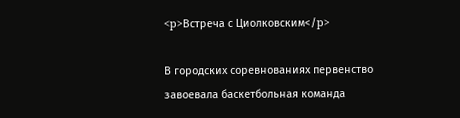<p>Встреча с Циолковским</p>

В городских соревнованиях первенство завоевала баскетбольная команда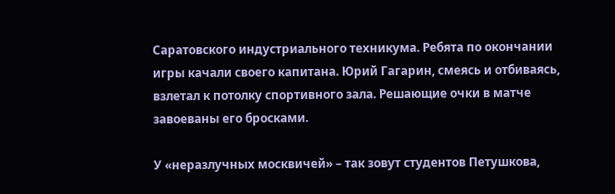Саратовского индустриального техникума. Ребята по окончании игры качали своего капитана. Юрий Гагарин, смеясь и отбиваясь, взлетал к потолку спортивного зала. Решающие очки в матче завоеваны его бросками.

У «неразлучных москвичей» – так зовут студентов Петушкова,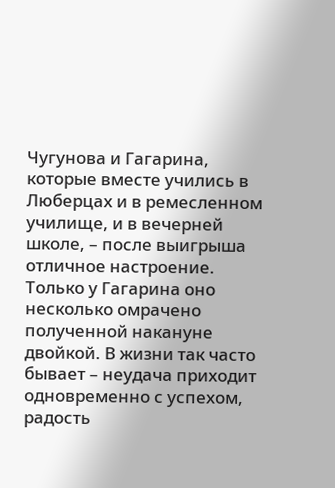Чугунова и Гагарина, которые вместе учились в Люберцах и в ремесленном училище, и в вечерней школе, – после выигрыша отличное настроение. Только у Гагарина оно несколько омрачено полученной накануне двойкой. В жизни так часто бывает – неудача приходит одновременно с успехом, радость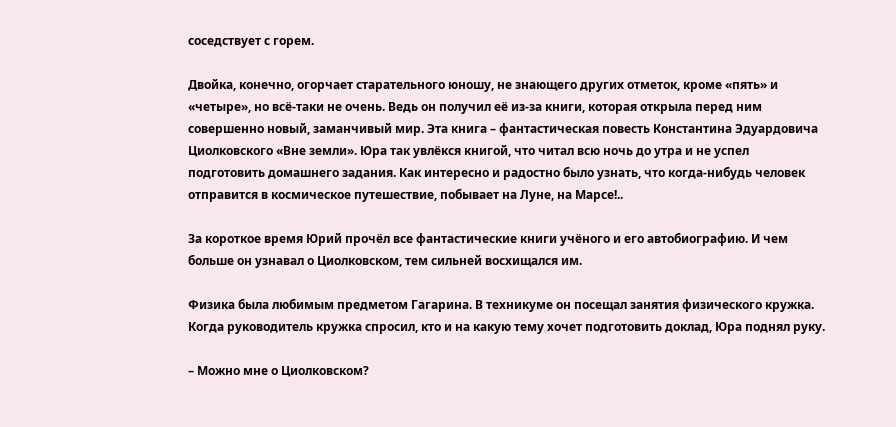соседствует с горем.

Двойка, конечно, огорчает старательного юношу, не знающего других отметок, кроме «пять» и «четыре», но всё-таки не очень. Ведь он получил её из-за книги, которая открыла перед ним совершенно новый, заманчивый мир. Эта книга – фантастическая повесть Константина Эдуардовича Циолковского «Вне земли». Юра так увлёкся книгой, что читал всю ночь до утра и не успел подготовить домашнего задания. Как интересно и радостно было узнать, что когда-нибудь человек отправится в космическое путешествие, побывает на Луне, на Марсе!..

За короткое время Юрий прочёл все фантастические книги учёного и его автобиографию. И чем больше он узнавал о Циолковском, тем сильней восхищался им.

Физика была любимым предметом Гагарина. В техникуме он посещал занятия физического кружка. Когда руководитель кружка спросил, кто и на какую тему хочет подготовить доклад, Юра поднял руку.

– Можно мне о Циолковском?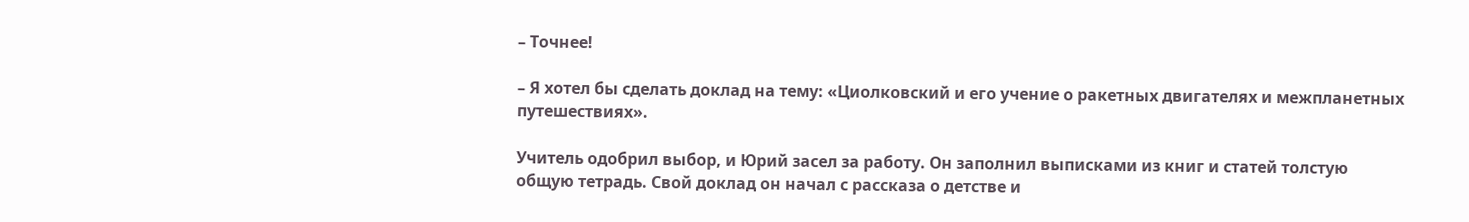– Точнее!

– Я хотел бы сделать доклад на тему: «Циолковский и его учение о ракетных двигателях и межпланетных путешествиях».

Учитель одобрил выбор, и Юрий засел за работу. Он заполнил выписками из книг и статей толстую общую тетрадь. Свой доклад он начал с рассказа о детстве и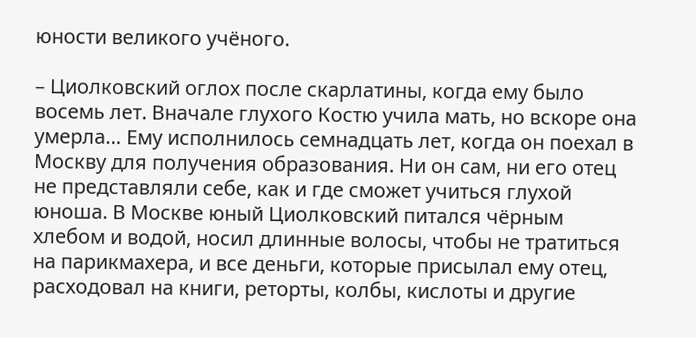юности великого учёного.

– Циолковский оглох после скарлатины, когда ему было восемь лет. Вначале глухого Костю учила мать, но вскоре она умерла… Ему исполнилось семнадцать лет, когда он поехал в Москву для получения образования. Ни он сам, ни его отец не представляли себе, как и где сможет учиться глухой юноша. В Москве юный Циолковский питался чёрным хлебом и водой, носил длинные волосы, чтобы не тратиться на парикмахера, и все деньги, которые присылал ему отец, расходовал на книги, реторты, колбы, кислоты и другие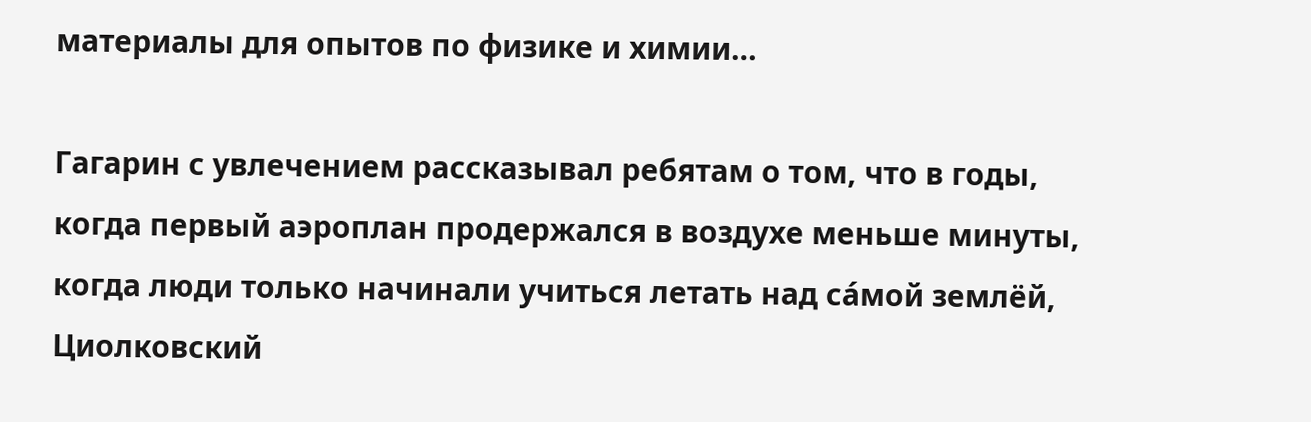материалы для опытов по физике и химии…

Гагарин с увлечением рассказывал ребятам о том, что в годы, когда первый аэроплан продержался в воздухе меньше минуты, когда люди только начинали учиться летать над сáмой землёй, Циолковский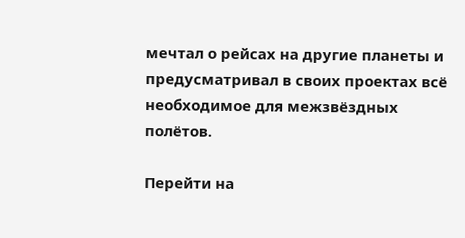мечтал о рейсах на другие планеты и предусматривал в своих проектах всё необходимое для межзвёздных полётов.

Перейти на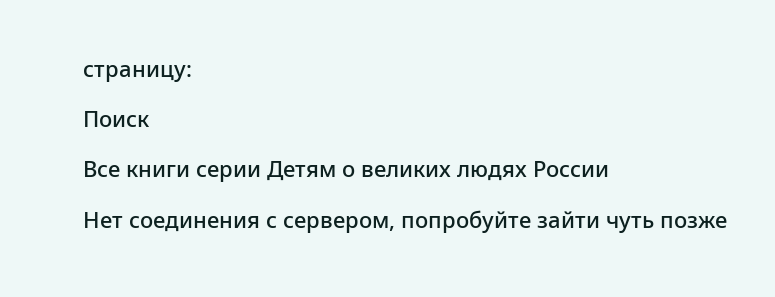страницу:

Поиск

Все книги серии Детям о великих людях России

Нет соединения с сервером, попробуйте зайти чуть позже